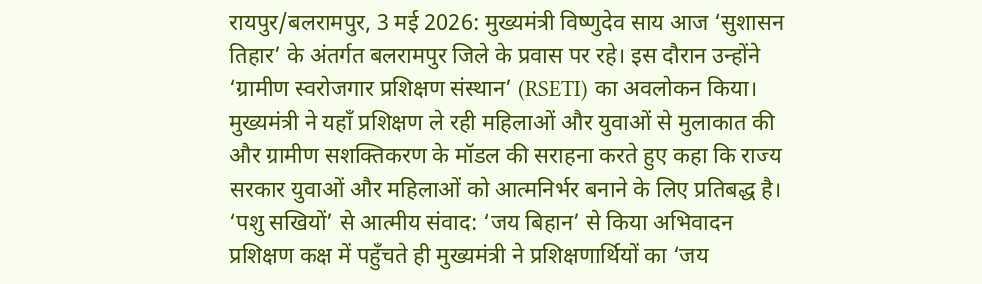रायपुर/बलरामपुर, 3 मई 2026: मुख्यमंत्री विष्णुदेव साय आज ‘सुशासन तिहार’ के अंतर्गत बलरामपुर जिले के प्रवास पर रहे। इस दौरान उन्होंने ‘ग्रामीण स्वरोजगार प्रशिक्षण संस्थान’ (RSETI) का अवलोकन किया। मुख्यमंत्री ने यहाँ प्रशिक्षण ले रही महिलाओं और युवाओं से मुलाकात की और ग्रामीण सशक्तिकरण के मॉडल की सराहना करते हुए कहा कि राज्य सरकार युवाओं और महिलाओं को आत्मनिर्भर बनाने के लिए प्रतिबद्ध है।
‘पशु सखियों’ से आत्मीय संवाद: ‘जय बिहान’ से किया अभिवादन
प्रशिक्षण कक्ष में पहुँचते ही मुख्यमंत्री ने प्रशिक्षणार्थियों का ‘जय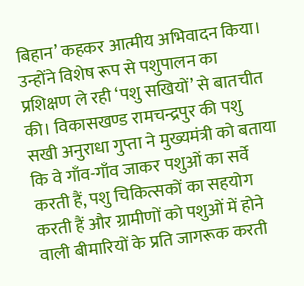बिहान’ कहकर आत्मीय अभिवादन किया। उन्होंने विशेष रूप से पशुपालन का प्रशिक्षण ले रही ‘पशु सखियों’ से बातचीत की। विकासखण्ड रामचन्द्रपुर की पशु सखी अनुराधा गुप्ता ने मुख्यमंत्री को बताया कि वे गाँव-गाँव जाकर पशुओं का सर्वे करती हैं, पशु चिकित्सकों का सहयोग करती हैं और ग्रामीणों को पशुओं में होने वाली बीमारियों के प्रति जागरूक करती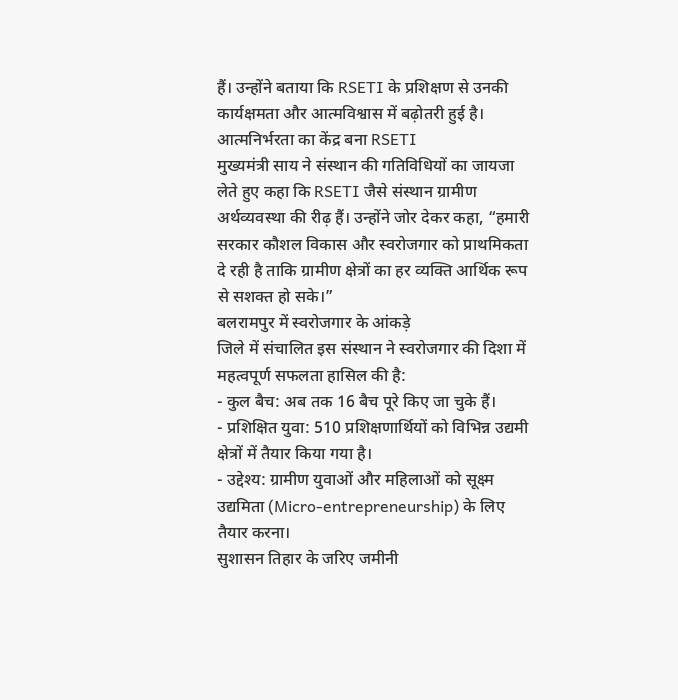हैं। उन्होंने बताया कि RSETI के प्रशिक्षण से उनकी कार्यक्षमता और आत्मविश्वास में बढ़ोतरी हुई है।
आत्मनिर्भरता का केंद्र बना RSETI
मुख्यमंत्री साय ने संस्थान की गतिविधियों का जायजा लेते हुए कहा कि RSETI जैसे संस्थान ग्रामीण अर्थव्यवस्था की रीढ़ हैं। उन्होंने जोर देकर कहा, “हमारी सरकार कौशल विकास और स्वरोजगार को प्राथमिकता दे रही है ताकि ग्रामीण क्षेत्रों का हर व्यक्ति आर्थिक रूप से सशक्त हो सके।”
बलरामपुर में स्वरोजगार के आंकड़े
जिले में संचालित इस संस्थान ने स्वरोजगार की दिशा में महत्वपूर्ण सफलता हासिल की है:
- कुल बैच: अब तक 16 बैच पूरे किए जा चुके हैं।
- प्रशिक्षित युवा: 510 प्रशिक्षणार्थियों को विभिन्न उद्यमी क्षेत्रों में तैयार किया गया है।
- उद्देश्य: ग्रामीण युवाओं और महिलाओं को सूक्ष्म उद्यमिता (Micro-entrepreneurship) के लिए तैयार करना।
सुशासन तिहार के जरिए जमीनी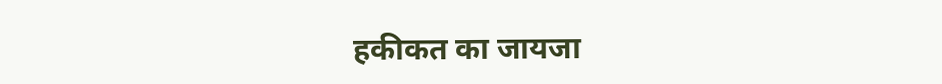हकीकत का जायजा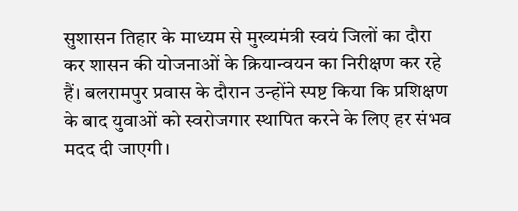सुशासन तिहार के माध्यम से मुख्यमंत्री स्वयं जिलों का दौरा कर शासन की योजनाओं के क्रियान्वयन का निरीक्षण कर रहे हैं। बलरामपुर प्रवास के दौरान उन्होंने स्पष्ट किया कि प्रशिक्षण के बाद युवाओं को स्वरोजगार स्थापित करने के लिए हर संभव मदद दी जाएगी।